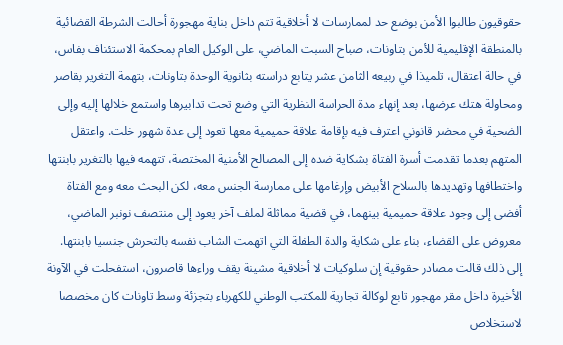حقوقيون طالبوا الأمن بوضع حد لممارسات لا أخلاقية تتم داخل بناية مهجورة أحالت الشرطة القضائية بالمنطقة الإقليمية للأمن بتاونات، صباح السبت الماضي، على الوكيل العام بمحكمة الاستئناف بفاس، في حالة اعتقال، تلميذا في ربيعه الثامن عشر يتابع دراسته بثانوية الوحدة بتاونات، بتهمة التغرير بقاصر ومحاولة هتك عرضها، بعد إنهاء مدة الحراسة النظرية التي وضع تحت تدابيرها واستمع خلالها إليه وإلى الضحية في محضر قانوني اعترف فيه بإقامة علاقة حميمية معها تعود إلى عدة شهور خلت. واعتقل المتهم بعدما تقدمت أسرة الفتاة بشكاية ضده إلى المصالح الأمنية المختصة، تتهمه فيها بالتغرير بابنتها واختطافها وتهديدها بالسلاح الأبيض وإرغامها على ممارسة الجنس معه، لكن البحث معه ومع الفتاة أفضى إلى وجود علاقة حميمية بينهما، في قضية مماثلة لملف آخر يعود إلى منتصف نونبر الماضي، معروض على القضاء، بناء على شكاية والدة الطفلة التي اتهمت الشاب نفسه بالتحرش جنسيا بابنتها. إلى ذلك قالت مصادر حقوقية إن سلوكيات لا أخلاقية مشينة يقف وراءها قاصرون، استفحلت في الآونة الأخيرة داخل مقر مهجور تابع لوكالة تجارية للمكتب الوطني للكهرباء بتجزئة وسط تاونات كان مخصصا لاستخلاص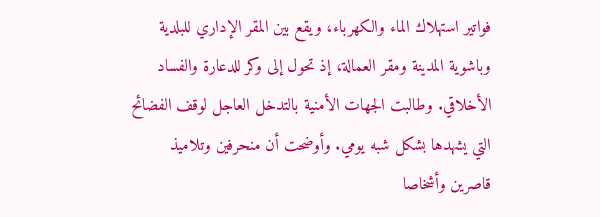فواتير استهلاك الماء والكهرباء، ويقع بين المقر الإداري للبلدية وباشوية المدينة ومقر العمالة، إذ تحول إلى وكر للدعارة والفساد الأخلاقي. وطالبت الجهات الأمنية بالتدخل العاجل لوقف الفضائح التي يشهدها بشكل شبه يومي. وأوضحت أن منحرفين وتلاميذ قاصرين وأشخاصا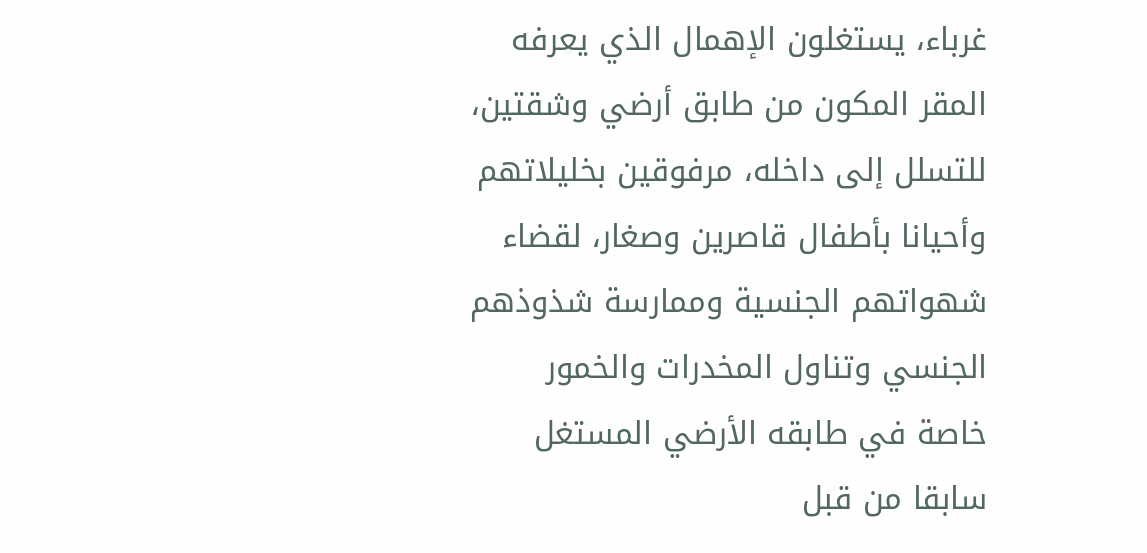غرباء، يستغلون الإهمال الذي يعرفه المقر المكون من طابق أرضي وشقتين، للتسلل إلى داخله، مرفوقين بخليلاتهم وأحيانا بأطفال قاصرين وصغار، لقضاء شهواتهم الجنسية وممارسة شذوذهم الجنسي وتناول المخدرات والخمور خاصة في طابقه الأرضي المستغل سابقا من قبل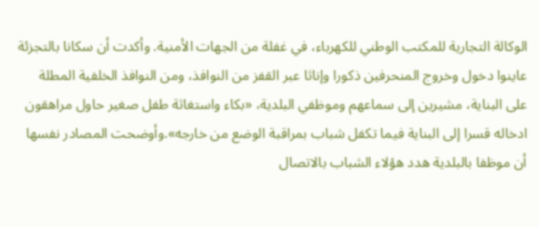الوكالة التجارية للمكتب الوطني للكهرباء، في غفلة من الجهات الأمنية. وأكدت أن سكانا بالتجزئة عاينوا دخول وخروج المنحرفين ذكورا وإناثا عبر القفز من النوافذ، ومن النوافذ الخلفية المطلة على البناية، مشيرين إلى سماعهم وموظفي البلدية، «بكاء واستغاثة طفل صغير حاول مراهقون ادخاله قسرا إلى البناية فيما تكفل شباب بمراقبة الوضع من خارجه».وأوضحت المصادر نفسها أن موظفا بالبلدية هدد هؤلاء الشباب بالاتصال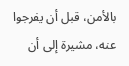بالأمن، قبل أن يفرجوا عنه، مشيرة إلى أن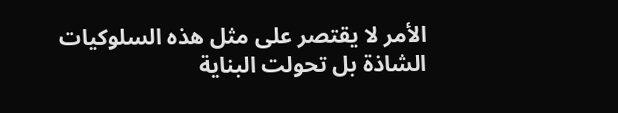الأمر لا يقتصر على مثل هذه السلوكيات الشاذة بل تحولت البناية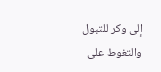إلى وكر للتبول والتغوط على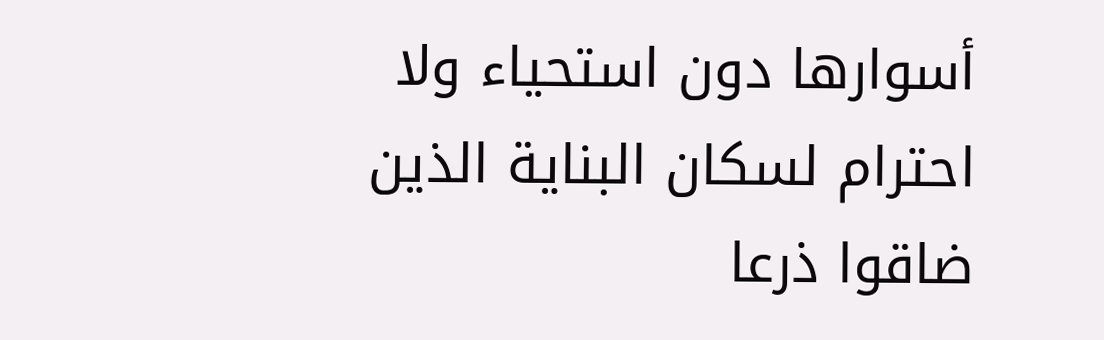أسوارها دون استحياء ولا احترام لسكان البناية الذين ضاقوا ذرعا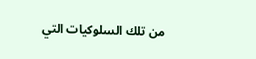من تلك السلوكيات التي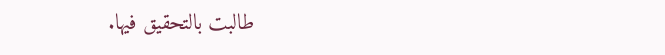طالبت بالتحقيق فيها.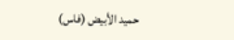حميد الأبيض (فاس)